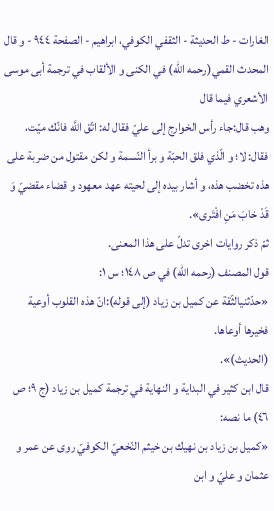الغارات - ط الحديثة - الثقفي الکوفي، ابراهیم - الصفحة ٩٤٤ - و قال المحدث القمي(رحمه الله) في الكنى و الألقاب في ترجمة أبى موسى الأشعري فيما قال
وهب قال:جاء رأس الخوارج إلى عليّ فقال له: اتّق اللَّه فانّك ميّت، فقال: لا؛ و الّذي فلق الحبّة و برأ النّسمة و لكن مقتول من ضربة على هذه تخضب هذه، و أشار بيده إلى لحيته عهد معهود و قضاء مقضيّ وَ قَدْ خابَ مَنِ افْتَرى».
ثمّ ذكر روايات اخرى تدلّ على هذا المعنى.
قول المصنف (رحمه الله) في ص ١٤٨؛ س ١:
«حدّثنيالثّقة عن كميل بن زياد (إلى قوله):انّ هذه القلوب أوعية فخيرها أوعاها.
(الحديث)».
قال ابن كثير في البداية و النهاية في ترجمة كميل بن زياد (ج ٩؛ ص ٤٦) ما نصه:
«كميل بن زياد بن نهيك بن خيثم النّخعيّ الكوفيّ روى عن عمر و عثمان و عليّ و ابن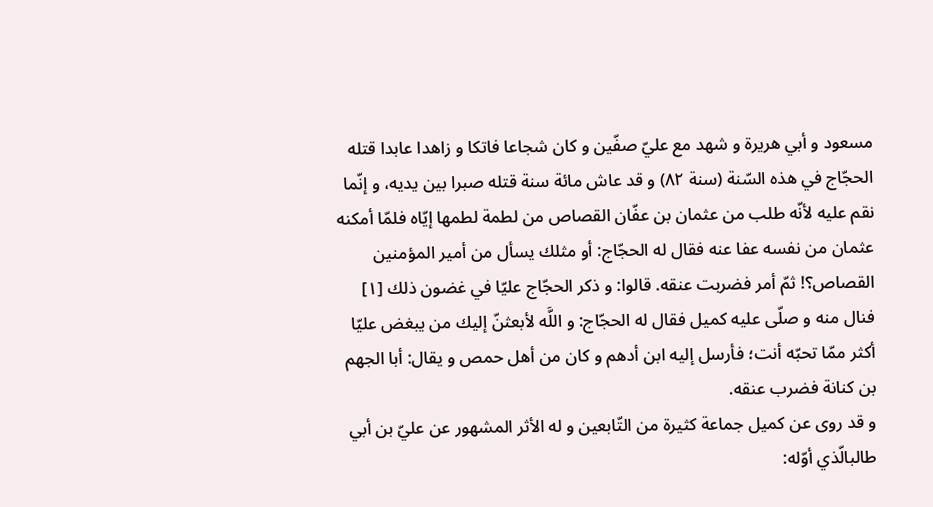مسعود و أبي هريرة و شهد مع عليّ صفّين و كان شجاعا فاتكا و زاهدا عابدا قتله الحجّاج في هذه السّنة (سنة ٨٢) و قد عاش مائة سنة قتله صبرا بين يديه، و إنّما نقم عليه لأنّه طلب من عثمان بن عفّان القصاص من لطمة لطمها إيّاه فلمّا أمكنه عثمان من نفسه عفا عنه فقال له الحجّاج: أو مثلك يسأل من أمير المؤمنين القصاص؟! ثمّ أمر فضربت عنقه. قالوا: و ذكر الحجّاج عليّا في غضون ذلك [١] فنال منه و صلّى عليه كميل فقال له الحجّاج: و اللَّه لأبعثنّ إليك من يبغض عليّا أكثر ممّا تحبّه أنت؛ فأرسل إليه ابن أدهم و كان من أهل حمص و يقال: أبا الجهم بن كنانة فضرب عنقه.
و قد روى عن كميل جماعة كثيرة من التّابعين و له الأثر المشهور عن عليّ بن أبي طالبالّذي أوّله: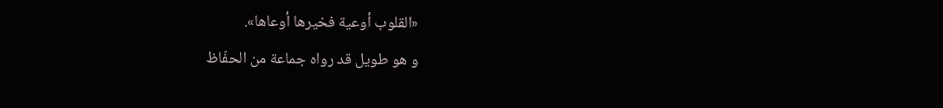«القلوب أوعية فخيرها أوعاها».
و هو طويل قد رواه جماعة من الحفّاظ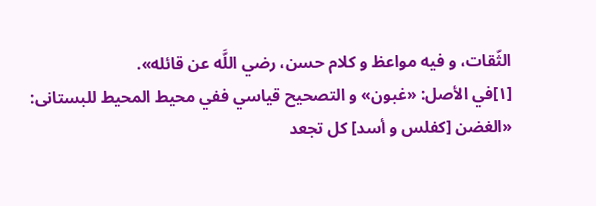الثّقات، و فيه مواعظ و كلام حسن، رضي اللَّه عن قائله».
[١]في الأصل: «غبون» و التصحيح قياسي ففي محيط المحيط للبستانى:
«الغضن [كفلس و أسد] كل تجعد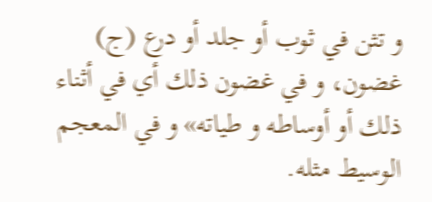و تثن في ثوب أو جلد أو درع (ج) غضون، و في غضون ذلك أي في أثناء ذلك أو أوساطه و طياته» و في المعجم الوسيط مثله.